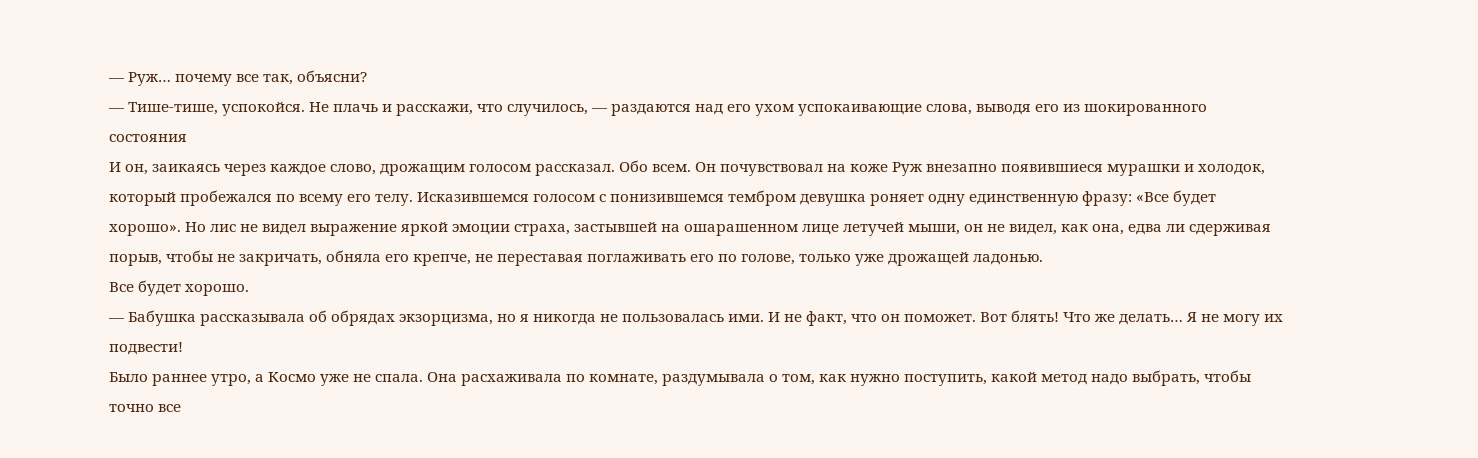— Руж… почему все так, объясни?
— Тише-тише, успокойся. Не плачь и расскажи, что случилось, — раздаются над его ухом успокаивающие слова, выводя его из шокированного состояния
И он, заикаясь через каждое слово, дрожащим голосом рассказал. Обо всем. Он почувствовал на коже Руж внезапно появившиеся мурашки и холодок, который пробежался по всему его телу. Исказившемся голосом с понизившемся тембром девушка роняет одну единственную фразу: «Все будет хорошо». Но лис не видел выражение яркой эмоции страха, застывшей на ошарашенном лице летучей мыши, он не видел, как она, едва ли сдерживая порыв, чтобы не закричать, обняла его крепче, не переставая поглаживать его по голове, только уже дрожащей ладонью.
Все будет хорошо.
— Бабушка рассказывала об обрядах экзорцизма, но я никогда не пользовалась ими. И не факт, что он поможет. Вот блять! Что же делать… Я не могу их подвести!
Было раннее утро, а Космо уже не спала. Она расхаживала по комнате, раздумывала о том, как нужно поступить, какой метод надо выбрать, чтобы точно все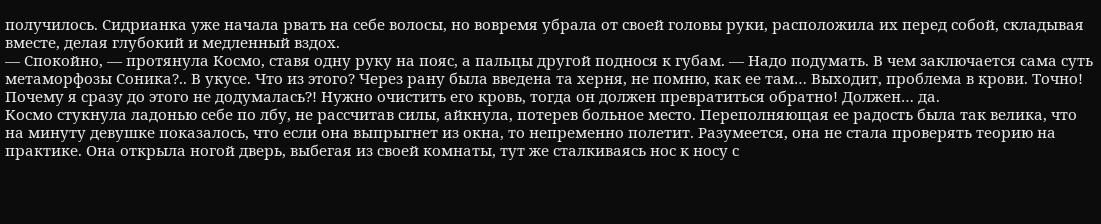получилось. Сидрианка уже начала рвать на себе волосы, но вовремя убрала от своей головы руки, расположила их перед собой, складывая вместе, делая глубокий и медленный вздох.
— Спокойно, — протянула Космо, ставя одну руку на пояс, а пальцы другой поднося к губам. — Надо подумать. В чем заключается сама суть метаморфозы Соника?.. В укусе. Что из этого? Через рану была введена та херня, не помню, как ее там… Выходит, проблема в крови. Точно! Почему я сразу до этого не додумалась?! Нужно очистить его кровь, тогда он должен превратиться обратно! Должен… да.
Космо стукнула ладонью себе по лбу, не рассчитав силы, айкнула, потерев больное место. Переполняющая ее радость была так велика, что на минуту девушке показалось, что если она выпрыгнет из окна, то непременно полетит. Разумеется, она не стала проверять теорию на практике. Она открыла ногой дверь, выбегая из своей комнаты, тут же сталкиваясь нос к носу с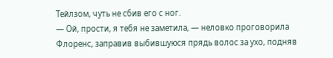Тейлзом, чуть не сбив его с ног.
— Ой, прости, я тебя не заметила, — неловко проговорила Флоренс, заправив выбившуюся прядь волос за ухо, подняв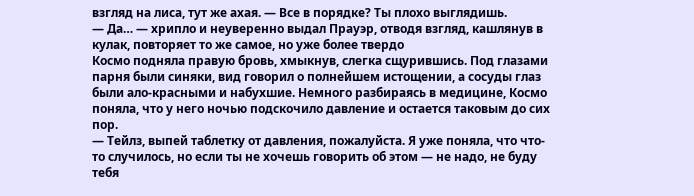взгляд на лиса, тут же ахая. — Все в порядке? Ты плохо выглядишь.
— Да… — хрипло и неуверенно выдал Прауэр, отводя взгляд, кашлянув в кулак, повторяет то же самое, но уже более твердо
Космо подняла правую бровь, хмыкнув, слегка сщурившись. Под глазами парня были синяки, вид говорил о полнейшем истощении, а сосуды глаз были ало-красными и набухшие. Немного разбираясь в медицине, Космо поняла, что у него ночью подскочило давление и остается таковым до сих пор.
— Тейлз, выпей таблетку от давления, пожалуйста. Я уже поняла, что что-то случилось, но если ты не хочешь говорить об этом — не надо, не буду тебя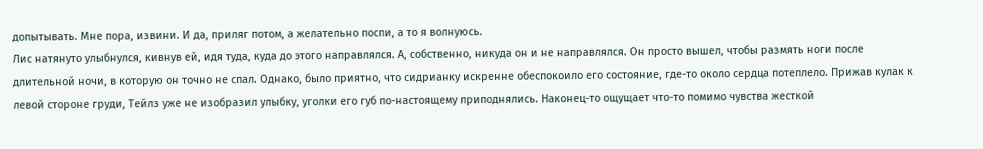допытывать. Мне пора, извини. И да, приляг потом, а желательно поспи, а то я волнуюсь.
Лис натянуто улыбнулся, кивнув ей, идя туда, куда до этого направлялся. А, собственно, никуда он и не направлялся. Он просто вышел, чтобы размять ноги после длительной ночи, в которую он точно не спал. Однако, было приятно, что сидрианку искренне обеспокоило его состояние, где-то около сердца потеплело. Прижав кулак к левой стороне груди, Тейлз уже не изобразил улыбку, уголки его губ по-настоящему приподнялись. Наконец-то ощущает что-то помимо чувства жесткой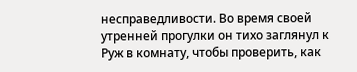несправедливости. Во время своей утренней прогулки он тихо заглянул к Руж в комнату, чтобы проверить, как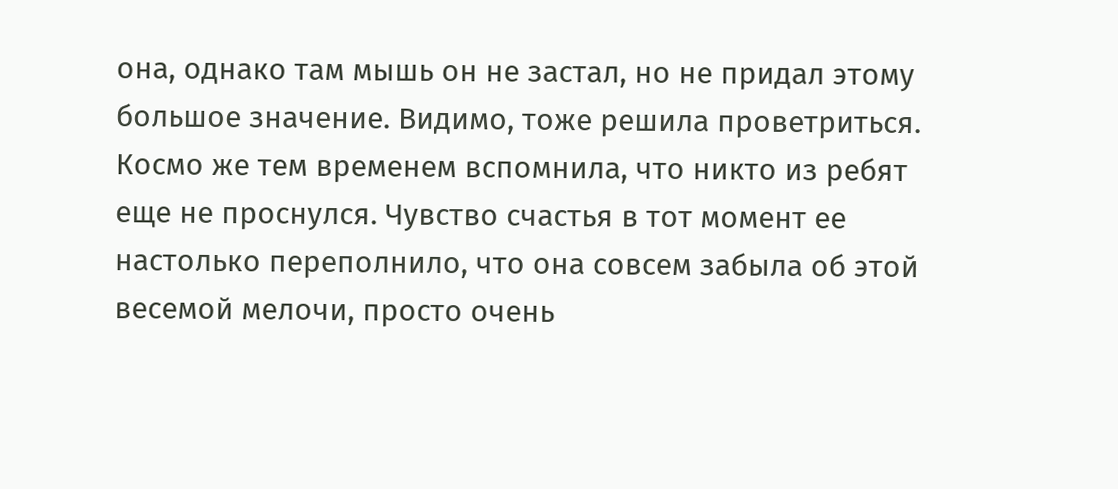она, однако там мышь он не застал, но не придал этому большое значение. Видимо, тоже решила проветриться.
Космо же тем временем вспомнила, что никто из ребят еще не проснулся. Чувство счастья в тот момент ее настолько переполнило, что она совсем забыла об этой весемой мелочи, просто очень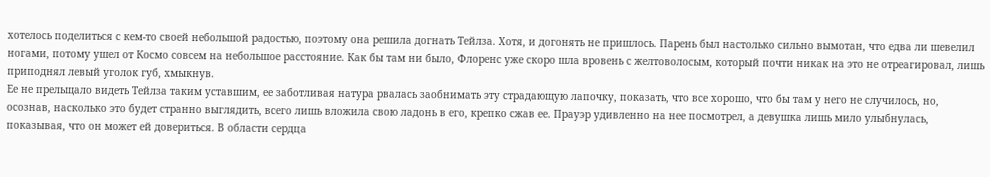хотелось поделиться с кем-то своей небольшой радостью, поэтому она решила догнать Тейлза. Хотя, и догонять не пришлось. Парень был настолько сильно вымотан, что едва ли шевелил ногами, потому ушел от Космо совсем на небольшое расстояние. Как бы там ни было, Флоренс уже скоро шла вровень с желтоволосым, который почти никак на это не отреагировал, лишь приподнял левый уголок губ, хмыкнув.
Ее не прельщало видеть Тейлза таким уставшим, ее заботливая натура рвалась заобнимать эту страдающую лапочку, показать, что все хорошо, что бы там у него не случилось, но, осознав, насколько это будет странно выглядить, всего лишь вложила свою ладонь в его, крепко сжав ее. Прауэр удивленно на нее посмотрел, а девушка лишь мило улыбнулась, показывая, что он может ей довериться. В области сердца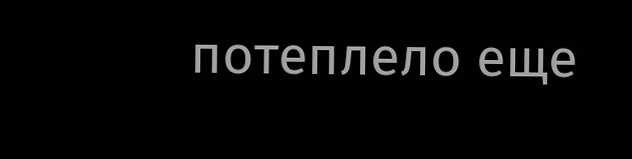потеплело еще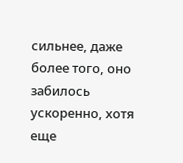сильнее, даже более того, оно забилось ускоренно, хотя еще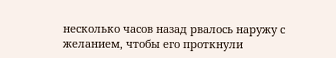несколько часов назад рвалось наружу с желанием, чтобы его проткнули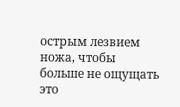острым лезвием ножа, чтобы больше не ощущать это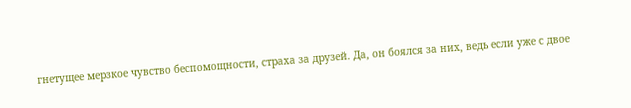гнетущее мерзкое чувство беспомощности, страха за друзей. Да, он боялся за них, ведь если уже с двое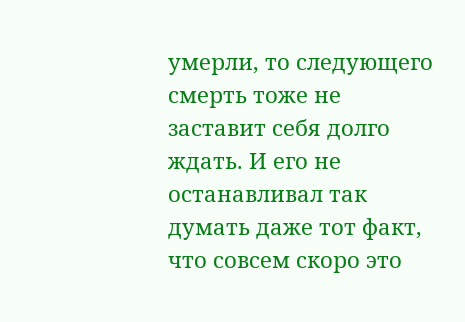умерли, то следующего смерть тоже не заставит себя долго ждать. И его не останавливал так думать даже тот факт, что совсем скоро это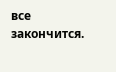все закончится.